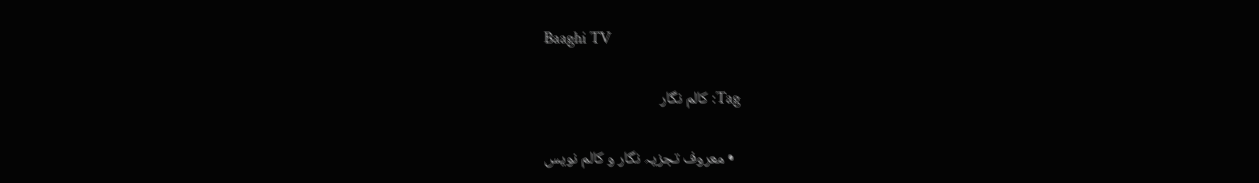Baaghi TV

Tag: کالم نگار

  • معروف تجزیہ نگار و کالم نویس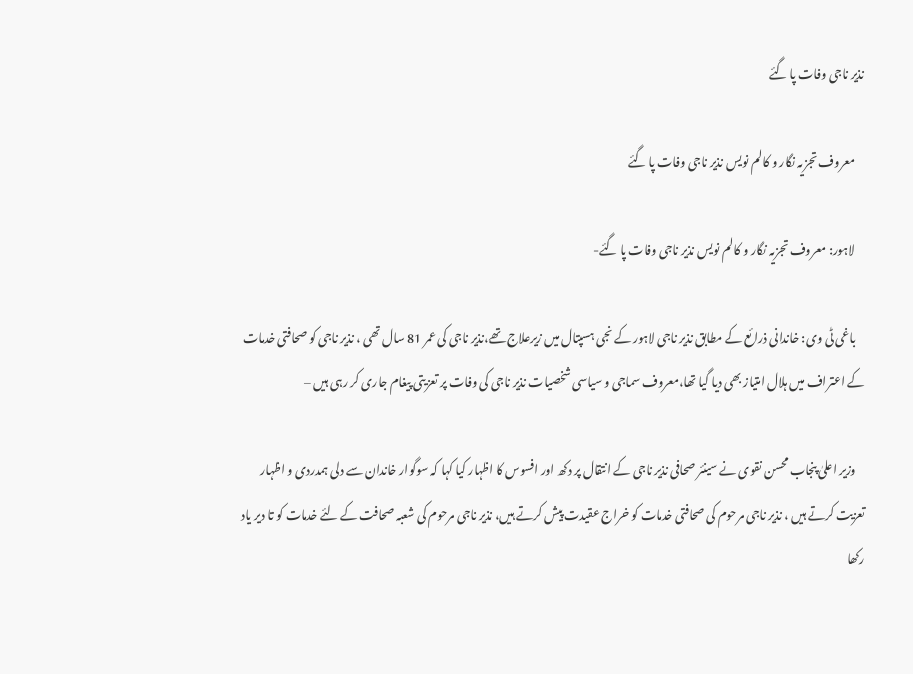نذیر ناجی وفات پا گئے

    معروف تجزیہ نگار و کالم نویس نذیر ناجی وفات پا گئے

    لاہور: معروف تجزیہ نگار و کالم نویس نذیر ناجی وفات پا گئے-

    باغی ٹی وی: خاندانی ذرائع کے مطابق نذیر ناجی لاہور کے نجی ہسپتال میں زیرعلاج تھے،نذیر ناجی کی عمر 81 سال تھی ، نذیر ناجی کو صحافتی خدمات کے اعتراف میں ہلال امتیاز بھی دیا گیا تھا،معروف سماجی و سیاسی شخصیات نذیر ناجی کی وفات پر تعزیتی پیغام جاری کر رہی ہیں –

    وزیر اعلیٰ پنجاب محسن نقوی نے سینئر صحافی نذیر ناجی کے انتقال پر دکھ اور افسوس کا اظہار کیا کہا کہ سوگوار خاندان سے دلی ہمدردی و اظہار تعزیت کرتے ہیں ، نذیر ناجی مرحوم کی صحافتی خدمات کو خراج عقیدت پیش کرتے ہیں، نذیر ناجی مرحوم کی شعبہ صحافت کے لئے خدمات کو تا دیر یاد رکھا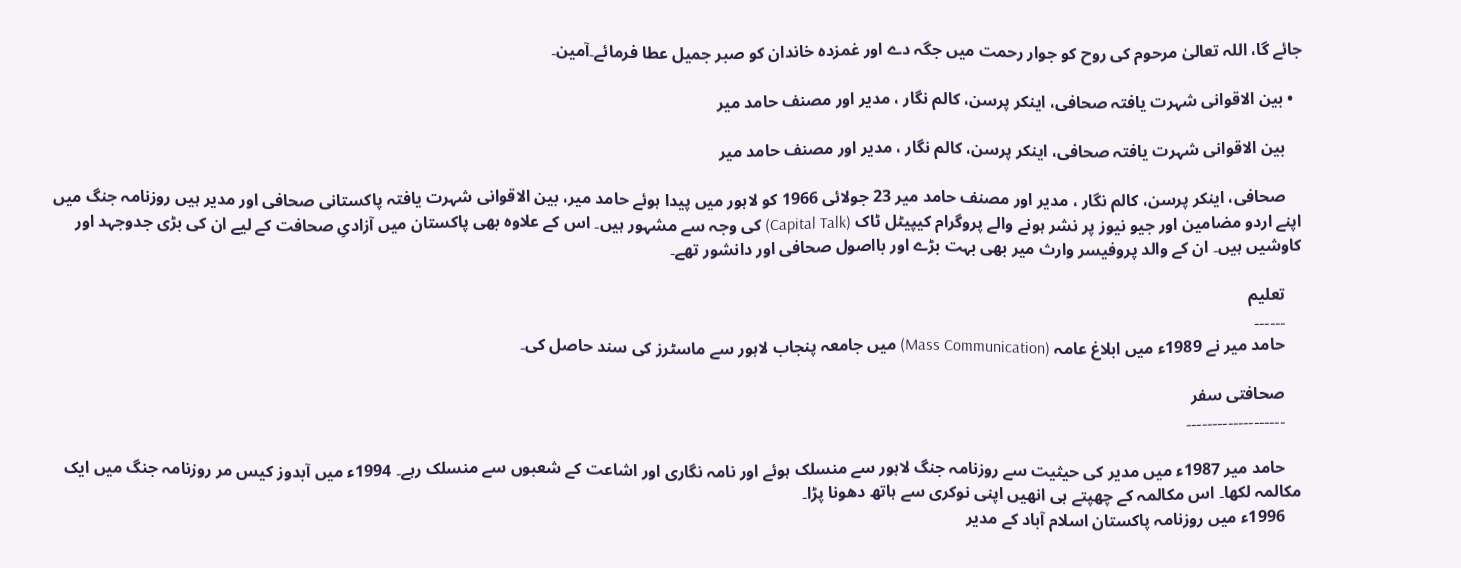جائے گا، اللہ تعالیٰ مرحوم کی روح کو جوار رحمت میں جگہ دے اور غمزدہ خاندان کو صبر جمیل عطا فرمائے۔آمین۔

  • بین الاقوانی شہرت یافتہ صحافی، اینکر پرسن، کالم نگار ، مدیر اور مصنف حامد میر

    بین الاقوانی شہرت یافتہ صحافی، اینکر پرسن، کالم نگار ، مدیر اور مصنف حامد میر

    صحافی، اینکر پرسن، کالم نگار ، مدیر اور مصنف حامد میر 23 جولائی 1966 کو لاہور میں پیدا ہوئے حامد میر، بین الاقوانی شہرت یافتہ پاکستانی صحافی اور مدیر ہیں روزنامہ جنگ میں اپنے اردو مضامین اور جیو نیوز پر نشر ہونے والے پروگرام کیپیٹل ٹاک (Capital Talk) کی وجہ سے مشہور ہیں۔ اس کے علاوہ بھی پاکستان میں آزادیِ صحافت کے لیے ان کی بڑی جدوجہد اور کاوشیں ہیں۔ ان کے والد پروفیسر وارث میر بھی بہت بڑے اور بااصول صحافی اور دانشور تھے۔

    تعلیم
    ۔۔۔۔۔۔
    حامد میر نے 1989ء میں ابلاغ عامہ (Mass Communication) میں جامعہ پنجاب لاہور سے ماسٹرز کی سند حاصل کی۔

    صحافتی سفر
    ۔۔۔۔۔۔۔۔۔۔۔۔۔۔۔۔۔۔۔

    حامد میر 1987ء میں مدیر کی حیثیت سے روزنامہ جنگ لاہور سے منسلک ہوئے اور نامہ نگاری اور اشاعت کے شعبوں سے منسلک رہے۔ 1994ء میں آبدوز کیس مر روزنامہ جنگ میں ایک مکالمہ لکھا۔ اس مکالمہ کے چھپتے ہی انھیں اپنی نوکری سے ہاتھ دھونا پڑا۔
    1996ء میں روزنامہ پاکستان اسلام آباد کے مدیر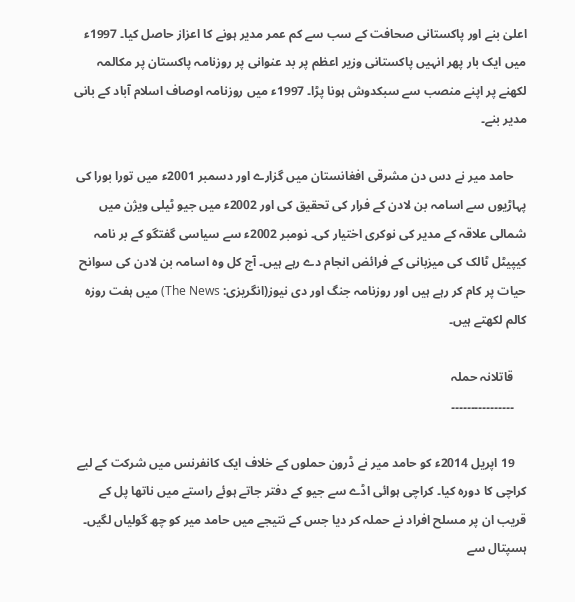اعلیٰ بنے اور پاکستانی صحافت کے سب سے کم عمر مدیر ہونے کا اعزاز حاصل کیا۔ 1997ء میں ایک بار پھر انہیں پاکستانی وزیر اعظم پر بد عنوانی پر روزنامہ پاکستان پر مکالمہ لکھنے پر اپنے منصب سے سبکدوش ہونا پڑا۔ 1997ء میں روزنامہ اوصاف اسلام آباد کے بانی مدیر بنے۔

    حامد میر نے دس دن مشرقی افغانستان میں گزارے اور دسمبر 2001ء میں تورا بورا کی پہاڑیوں سے اسامہ بن لادن کے فرار کی تحقیق کی اور 2002ء میں جیو ٹیلی ویژن میں شمالی علاقہ کے مدیر کی نوکری اختیار کی۔ نومبر 2002ء سے سیاسی گفتگو کے بر نامہ کیپیٹل ٹالک کی میزبانی کے فرائض انجام دے رہے ہیں۔ آج کل وہ اسامہ بن لادن کی سوانح حیات پر کام کر رہے ہیں اور روزنامہ جنگ اور دی نیوز(انگریزی: The News) میں ہفت روزہ کالم لکھتے ہیں۔

    قاتلانہ حملہ
    ۔۔۔۔۔۔۔۔۔۔۔۔۔۔۔۔

    19 اپریل 2014ء کو حامد میر نے ڈرون حملوں کے خلاف ایک کانفرنس میں شرکت کے لیے کراچی کا دورہ کیا۔ کراچی ہوائی اڈے سے جیو کے دفتر جاتے ہوئے راستے میں ناتھا پل کے قریب ان پر مسلح افراد نے حملہ کر دیا جس کے نتیجے میں حامد میر کو چھ گولیاں لگیں۔ ہسپتال سے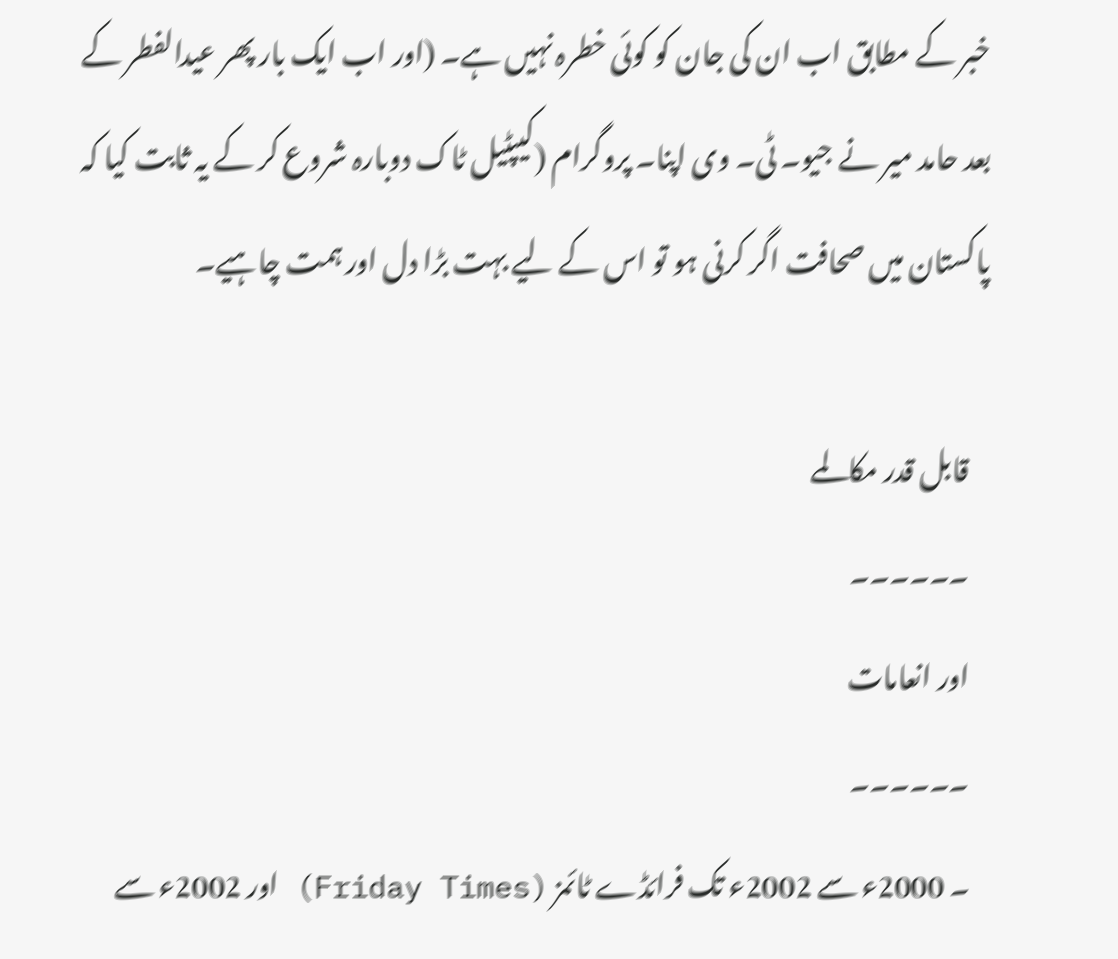خبر کے مطابق اب ان کی جان کو کوئی خطرہ نہیں ہے۔ (اور اب ایک بار پھر عیدالفطر کے بعد حامد میر نے جیو۔ ٹی۔ وی اپنا۔ پروگرام (کیپٹیل ٹاک دوبارہ شروع کر کے یہ ثابت کیا کہ پاکستان میں صحافت اگر کرنی ہو تو اس کے لیے بہت بڑا دل اور ہمت چاہیے۔

    قابل قدر مکالمے
    ۔۔۔۔۔۔
    اور انعامات
    ۔۔۔۔۔۔
    ۔ 2000ء سے 2002ء تک فرائڈے ٹائمز (Friday Times) اور 2002ء سے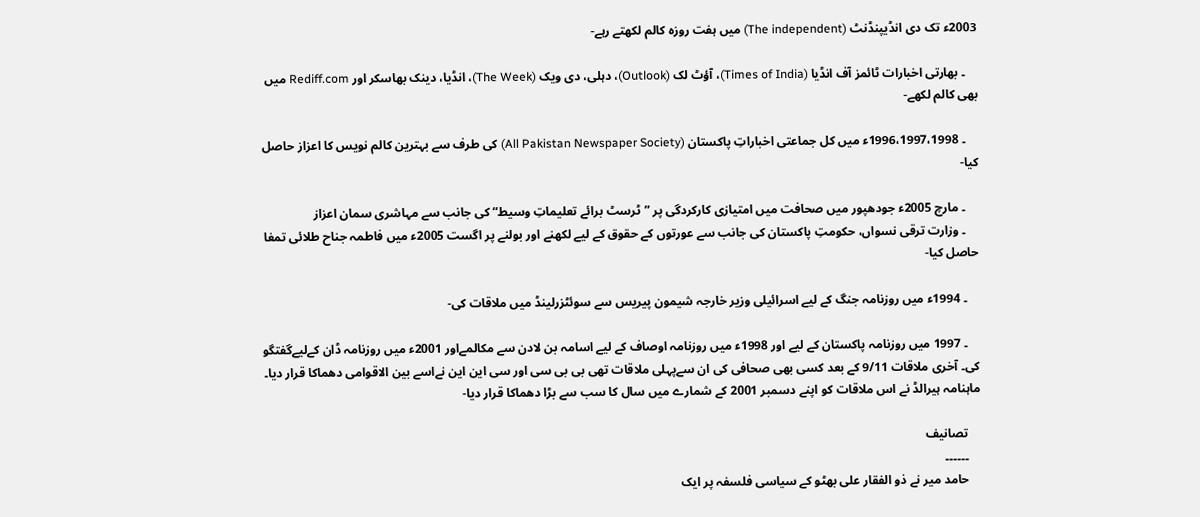2003ء تک دی انڈیپنڈنٹ (The independent) میں ہفت روزہ کالم لکھتے رہے-

    ۔ بھارتی اخبارات ٹائمز آف انڈیا (Times of India)، آؤٹ لک (Outlook)، دہلی، دی ویک (The Week)، انڈیا، دینک بھاسکر اور Rediff.com میں بھی کالم لکھے-

    ۔ 1996،1997،1998ء میں کل جماعتی اخباراتِ پاکستان (All Pakistan Newspaper Society) کی طرف سے بہترین کالم نویس کا اعزاز حاصل کیا-

    ۔ مارچ 2005ء جودھپور میں صحافت میں امتیازی کارکردگی پر ”ٹرسٹ برائے تعلیماتِ وسیط“ کی جانب سے مہاشری سمان اعزاز
    ۔ وزارت ترقی نسواں، حکومتِ پاکستان کی جانب سے عورتوں کے حقوق کے لیے لکھنے اور بولنے پر اگست 2005ء میں فاطمہ جناح طلائی تمغا حاصل کیا-

    ۔ 1994ء میں روزنامہ جنگ کے لیے اسرائیلی وزیر خارجہ شیمون پیریس سے سوئٹزرلینڈ میں ملاقات کی-

    ۔ 1997 میں روزنامہ پاکستان کے لیے اور 1998ء میں روزنامہ اوصاف کے لیے اسامہ بن لادن سے مکالمےاور 2001ء میں روزنامہ ڈان کےلیےگفتگو کی۔ آخری ملاقات 9/11 کے بعد کسی بھی صحافی کی ان سےپہلی ملاقات تھی بی بی سی اور سی این این نےاسے بین الاقوامی دھماکا قرار دیا۔ ماہنامہ ہیرالڈ نے اس ملاقات کو اپنے دسمبر 2001 کے شمارے میں سال کا سب سے بڑا دھماکا قرار دیا-

    تصانیف
    ۔۔۔۔۔۔
    حامد میر نے ذو الفقار علی بھٹو کے سیاسی فلسفہ پر ایک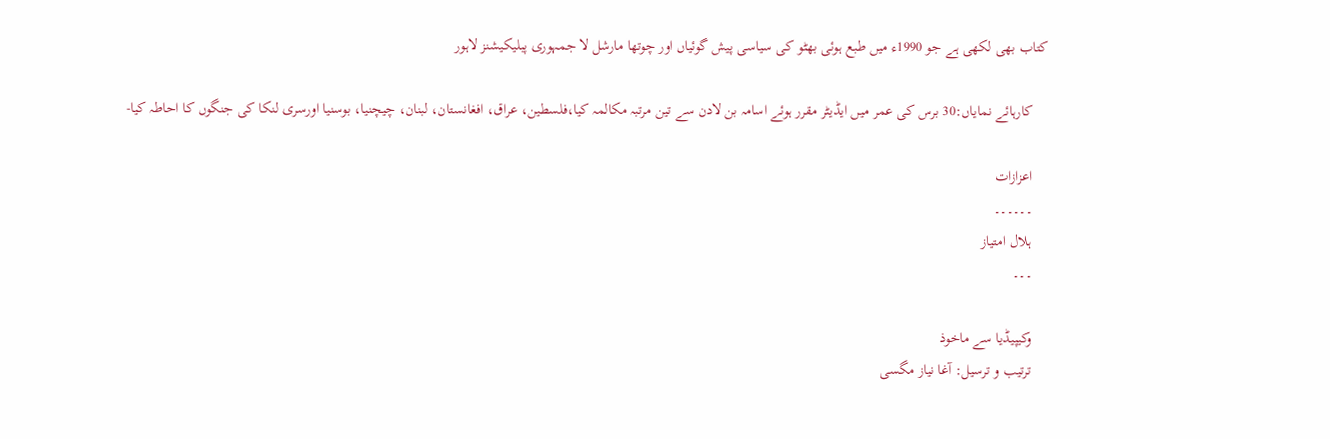کتاب بھی لکھی ہے جو 1990ء میں طبع ہوئی بھٹو کی سیاسی پیش گوئیاں اور چوتھا مارشل لا جمہوری پبلیکیشنز لاہور

    کارہائے نمایاں:30 برس کی عمر میں ایڈیٹر مقرر ہوئے اسامہ بن لادن سے تین مرتبہ مکالمہ کیا،فلسطین، عراق، افغانستان، لبنان، چیچنیا، بوسنیا اورسری لنکا کی جنگوں کا احاطہ کیا-

    اعزازات
    ۔۔۔۔۔۔
    ہلال امتیاز
    ۔۔۔

    وکیپیڈیا سے ماخوذ
    ترتیب و ترسیل: آغا نیاز مگسی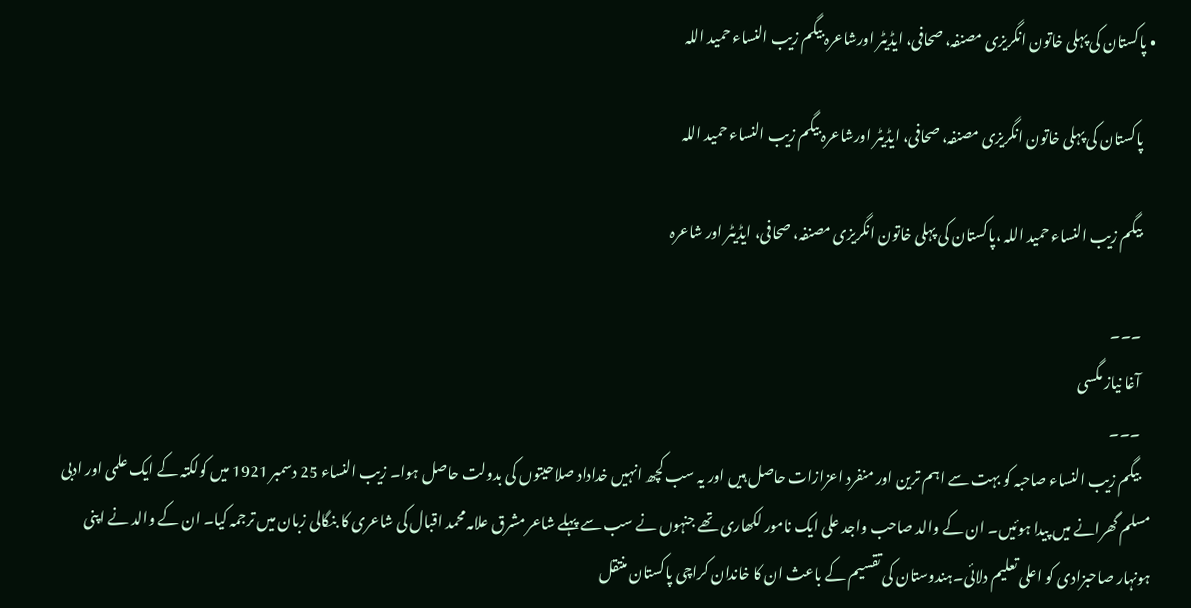• پاکستان کی پہلی خاتون انگریزی مصنفہ، صحافی، ایڈیٹر اورشاعرہ بیگم زیب النساء حمید اللہ

    پاکستان کی پہلی خاتون انگریزی مصنفہ، صحافی، ایڈیٹر اورشاعرہ بیگم زیب النساء حمید اللہ

    بیگم زیب النساء حمید اللہ ،پاکستان کی پہلی خاتون انگریزی مصنفہ، صحافی، ایڈیٹر اور شاعرہ

    ۔۔۔
    آغا نیاز مگسی
    ۔۔۔
    بیگم زیب النساء صاحبہ کو بہت سے اہم ترین اور منفرد اعزازات حاصل ہیں اور یہ سب کچھ انہیں خداداد صلاحیتوں کی بدولت حاصل ہوا۔ زیب النساء 25 دسمبر 1921 میں کولکتہ کے ایک علمی اور ادبی مسلم گھرانے میں پیدا ہوئیں۔ ان کے والد صاحب واجد علی ایک نامور لکھاری تھے جنہوں نے سب سے پہلے شاعر مشرق علامہ محمد اقبال کی شاعری کا بنگالی زبان میں ترجمہ کیا۔ ان کے والد نے اپنی ہونہار صاحبزادی کو اعلی تعلیم دلائی۔ہندوستان کی تقسیم کے باعث ان کا خاندان کراچی پاکستان منتقل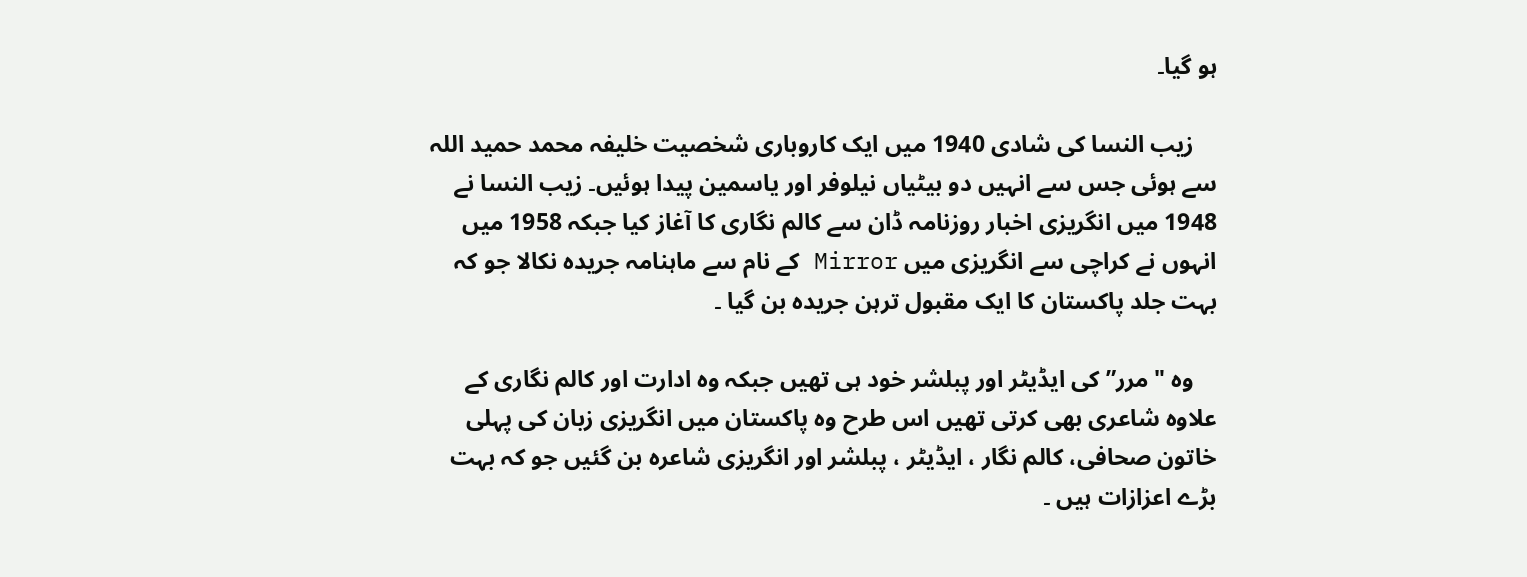ہو گیا۔

    زیب النسا کی شادی 1940 میں ایک کاروباری شخصیت خلیفہ محمد حمید اللہ سے ہوئی جس سے انہیں دو بیٹیاں نیلوفر اور یاسمین پیدا ہوئیں۔ زیب النسا نے 1948 میں انگریزی اخبار روزنامہ ڈان سے کالم نگاری کا آغاز کیا جبکہ 1958 میں انہوں نے کراچی سے انگریزی میں Mirror کے نام سے ماہنامہ جریدہ نکالا جو کہ بہت جلد پاکستان کا ایک مقبول ترہن جریدہ بن گیا ۔

    وہ "مرر” کی ایڈیٹر اور پبلشر خود ہی تھیں جبکہ وہ ادارت اور کالم نگاری کے علاوہ شاعری بھی کرتی تھیں اس طرح وہ پاکستان میں انگریزی زبان کی پہلی خاتون صحافی، کالم نگار ، ایڈیٹر ، پبلشر اور انگریزی شاعرہ بن گئیں جو کہ بہت بڑے اعزازات ہیں ۔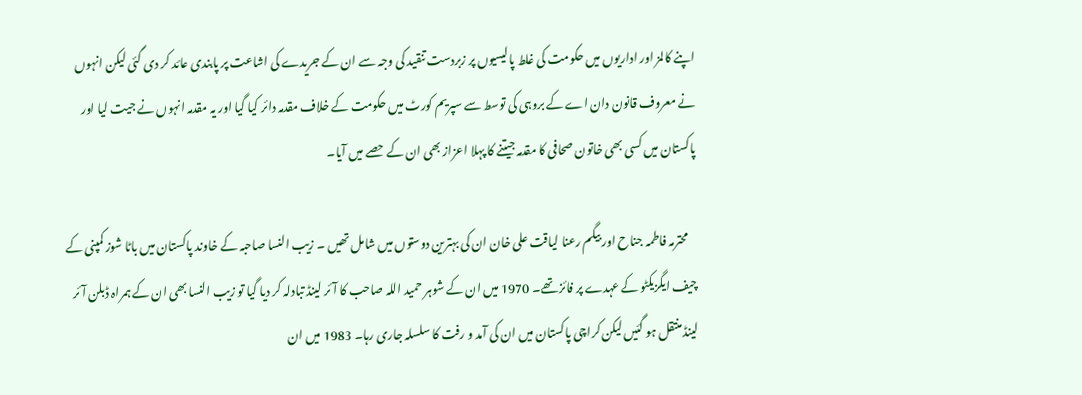اپنے کالمز اور اداریوں میں حکومت کی غلط پالیسیوں پر زبردست تنقید کی وجہ سے ان کے جریدے کی اشاعت پر پابندی عائد کر دی گئی لیکن انہوں نے معروف قانون دان اے کے بروہی کی توسط سے سپریم کورٹ میں حکومت کے خلاف مقدمہ دائر کیا گیا اور یہ مقدمہ انہوں نے جیت لیا اور پاکستان میں کسی بھی خاتون صحافی کا مقدمہ جیتنے کا پہلا اعزاز بھی ان کے حصے میں آیا۔

    محترمہ فاطمہ جناح اور بیگم رعنا لیاقت علی خان ان کی بہترین دوستوں میں شامل تھیں ۔ زیب النسا صاحبہ کے خاوند پاکستان میں باٹا شوز کمپنی کے چیف ایگزیکٹو کے عہدے پر فائز تھے۔ 1970 میں ان کے شوہر حمید اللہ صاحب کا آئر لینڈ تبادلہ کر دیا گیا تو زیب النسا بھی ان کے ہمراہ ڈبلن آئر لینڈ منتقل ہو گئیں لیکن کراچی پاکستان میں ان کی آمد و رفت کا سلسلہ جاری رہا۔ 1983 میں ان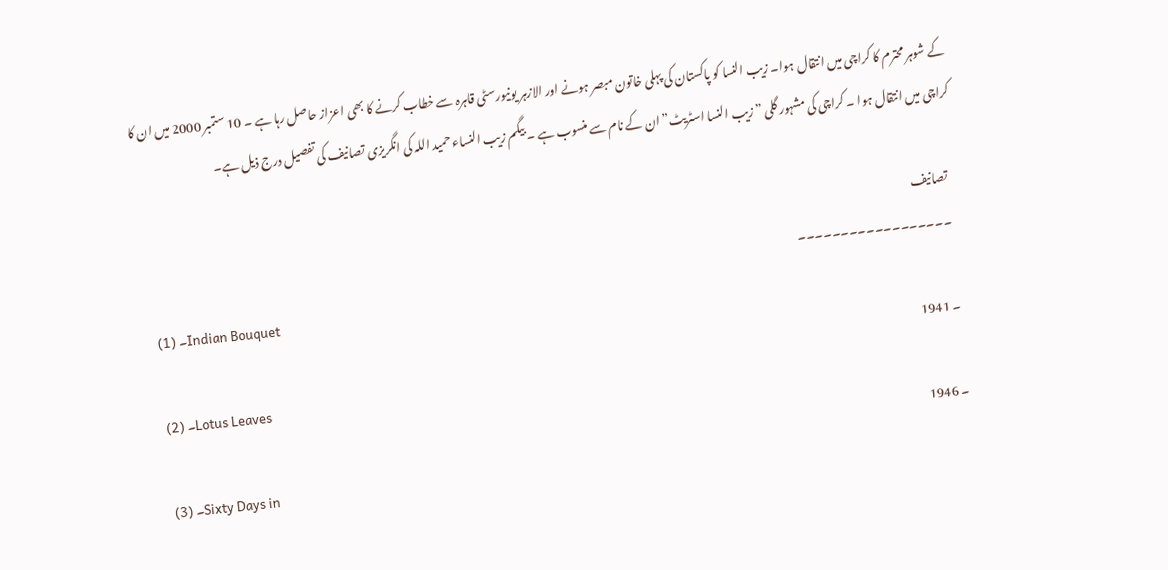کے شوہر محترم کا کراچی میں انتقال ہوا۔ زیب النسا کو پاکستان کی پہلی خاتون مبصر ہونے اور الازہر یونیورسٹی قاہرہ سے خطاب کرنے کا بھی اعزاز حاصل رہا ہے ۔ 10 ستمبر 2000 میں ان کا کراچی میں انتقال ہوا ۔ کراچی کی مشہور گلی ” زیب النسا اسٹریٹ” ان کے نام سے منسوب ہے ۔ بیگم زیب النساء حمید اللہ کی انگریزی تصانیف کی تفصیل درج ذیل ہے۔

    تصانیف
    ۔۔۔۔۔۔۔۔۔۔۔۔۔۔۔۔۔۔
    ۔ (1)Indian Bouquet
    ۔ 1941
    ۔ (2)Lotus Leaves
    ۔ 1946
    ۔ (3)Sixty Days in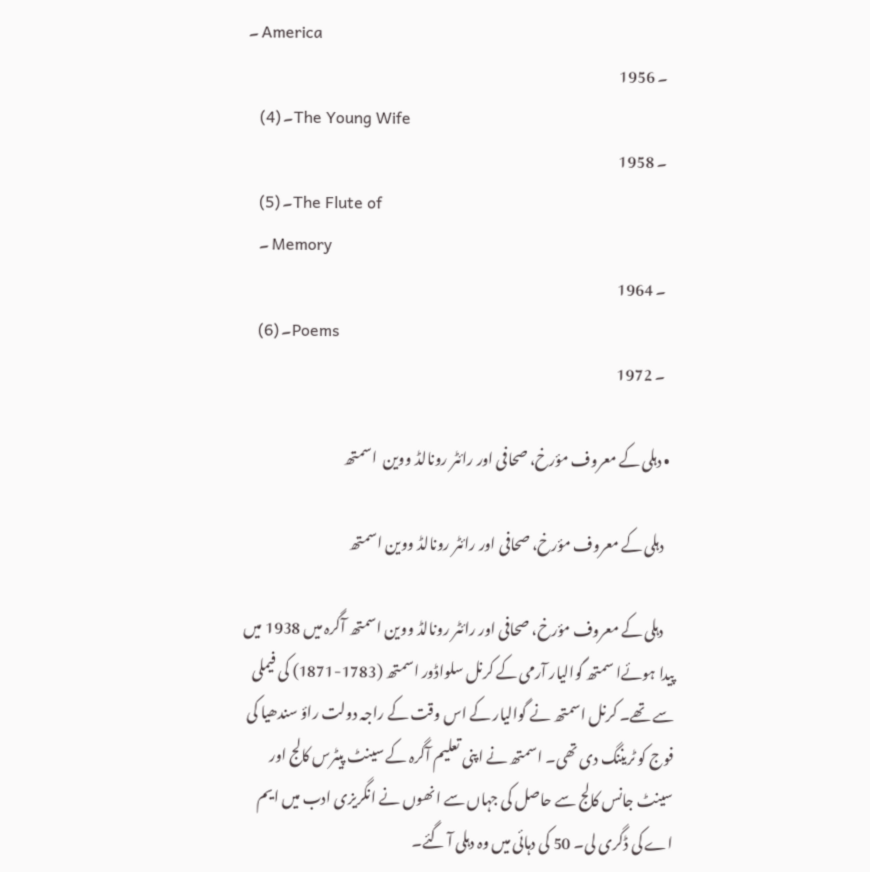۔ America
    ۔ 1956
    ۔ (4)The Young Wife
    ۔ 1958
    ۔ (5)The Flute of
    ۔ Memory
    ۔ 1964
    ۔ (6)Poems
    ۔ 1972

  • دہلی کے معروف مؤرخ، صحافی اور رائٹر رونالڈ ووین  اسمتھ

    دہلی کے معروف مؤرخ، صحافی اور رائٹر رونالڈ ووین اسمتھ

    دہلی کے معروف مؤرخ، صحافی اور رائٹر رونالڈ ووین اسمتھ آگرہ میں 1938 میں پیدا ہوئےا سمتھ گوالیار آرمی کے کرنل سلواڈور اسمتھ (1783-1871) کی فیملی سے تھے۔ کرنل اسمتھ نے گوالیار کے اس وقت کے راجہ دولت راؤ سندھیا کی فوج کو ٹریننگ دی تھی۔ اسمتھ نے اپنی تعلیم آگرہ کے سینٹ پیٹرس کالج اور سینٹ جانس کالج سے حاصل کی جہاں سے انھوں نے انگریزی ادب میں ایم اے کی ڈگری لی۔ 50 کی دہائی میں وہ دہلی آ گئے۔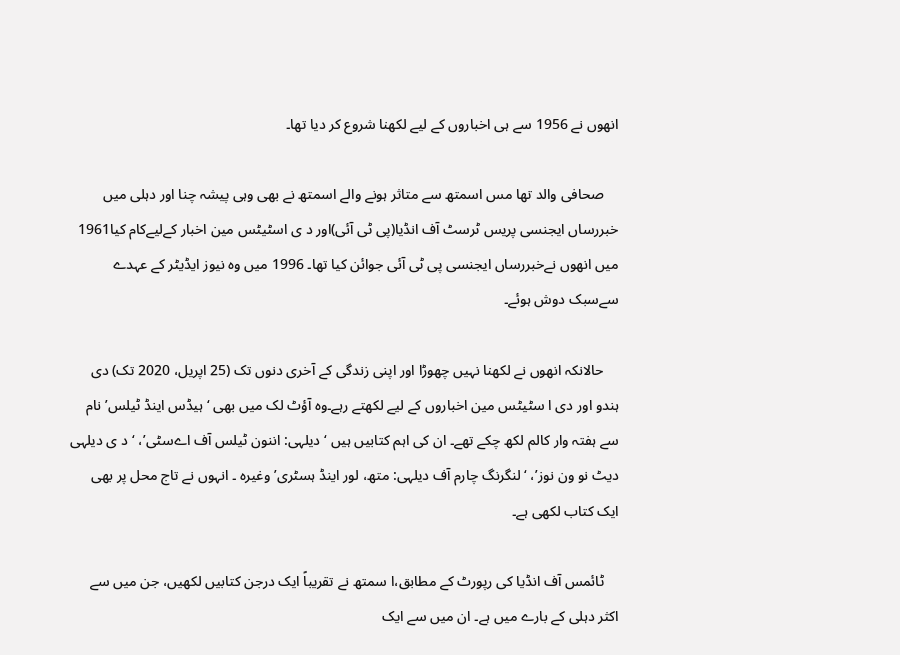انھوں نے 1956 سے ہی اخباروں کے لیے لکھنا شروع کر دیا تھا۔

    صحافی والد تھا مس اسمتھ سے متاثر ہونے والے اسمتھ نے بھی وہی پیشہ چنا اور دہلی میں خبررساں ایجنسی پریس ٹرسٹ آف انڈیا(پی ٹی آئی)اور د ی اسٹیٹس مین اخبار کےلیےکام کیا1961 میں انھوں نےخبررساں ایجنسی پی ٹی آئی جوائن کیا تھا۔ 1996 میں وہ نیوز ایڈیٹر کے عہدے سےسبک دوش ہوئے۔

    حالانکہ انھوں نے لکھنا نہیں چھوڑا اور اپنی زندگی کے آخری دنوں تک (25 اپریل، 2020 تک) دی ہندو اور دی ا سٹیٹس مین اخباروں کے لیے لکھتے رہے۔وہ آؤٹ لک میں بھی ‘ہیڈس اینڈ ٹیلس’ نام سے ہفتہ وار کالم لکھ چکے تھے۔ ان کی اہم کتابیں ہیں ‘دیلہی: اننون ٹیلس آف اےسٹی’، ‘د ی دیلہی دیٹ نو ون نوز’، ‘لنگرنگ چارم آف دیلہی: متھ، لور اینڈ ہسٹری’ وغیرہ ۔ انہوں نے تاج محل پر بھی ایک کتاب لکھی ہے۔

    ٹائمس آف انڈیا کی رپورٹ کے مطابق،ا سمتھ نے تقریباً ایک درجن کتابیں لکھیں، جن میں سے اکثر دہلی کے بارے میں ہے۔ ان میں سے ایک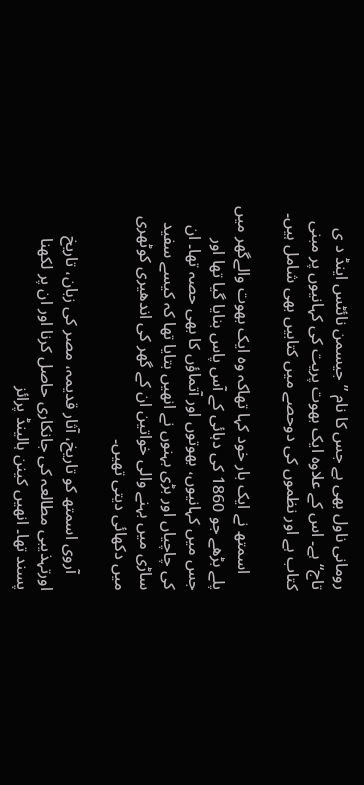رومانی ناول بھی ہے جس کا نام ”جیسمن نائٹس اینڈ د ی تاج“ ہے۔ اس کے علاوہ ایک بھوت پریت کی کہانیوں پر مبنی کتاب ہے اور نظموں کی دوحصے میں کتابیں بھی شامل ہیں۔

    اسمتھ نے ایک بار خود کہا تھاکہ وہ ایک بھوت والےگھر میں پلے بڑھے جو 1860 کی دہائی کے آس پاس بنایا گیا تھا اور جس میں کہانیوں، بھوتوں اور آتماؤں کا بھی حصہ تھا۔ ان کی چاچیاں اور بڑی بہنوں نے انھیں بتایا تھا کہ کیسے سفید ساڑی میں بہنے والی خواتین ان کے گھر کی اندھیری کوٹھری میں دکھائی دیتی تھیں۔

    آروی اسمتھ کو تاریخ، آثار قدیمہ، مصر کی زبان، تاریخ اورتہذیبی مطالعہ کی جانکاری حاصل کرنا اور ان پر لکھنا پسند تھا۔ انھیں کینن ہالینڈ پرائز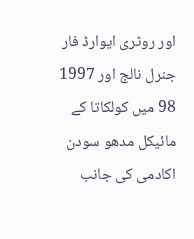اور روٹری ایوارڈ فار جنرل نالج اور 1997 98 میں کولکاتا کے مائیکل مدھو سودن اکادمی کی جانب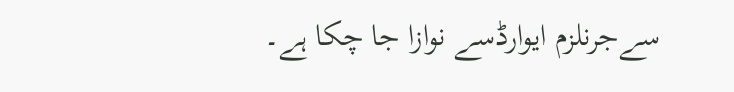سےجرنلزم ایوارڈسے نوازا جا چکا ہے۔